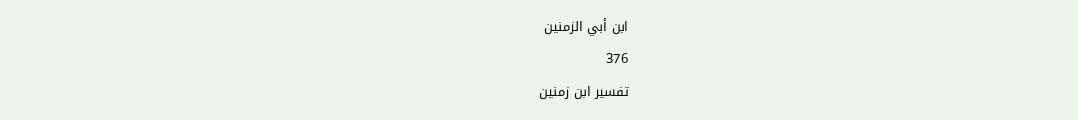ابن أبي الزمنين
376
تفسير ابن زمنين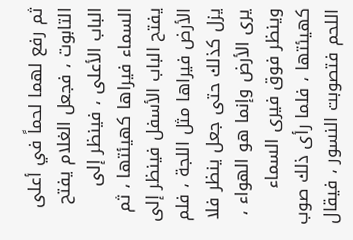ثم رفع لهما لحماً في أعلى التابوت ، فجعل الغلام يفتح الباب الأعلى ، فينظر إلى السماء فيراها كهيئتها ، ثم يفتح الباب الأسفل فينظر إلى الأرض فيراها مثل اللجة ، فلم يزل كذلك حتى جعل ينظر فلا يرى الأرض وإنما هو الهواء ، وينظر فوق فيرى السماء كهيئتها ، فلما رأى ذلك صوب اللحم فتصوبت النسور ، فيقال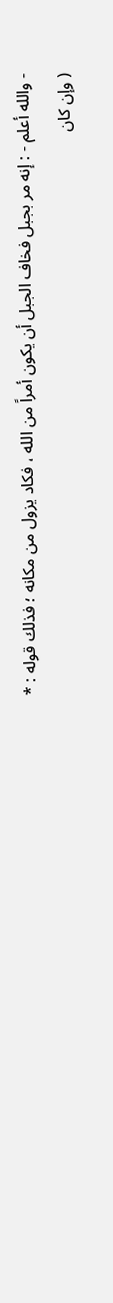- والله أعلم - : إنه مر بجبل فخاف الجبل أن يكون أمراً من الله ، فكاد يزول من مكانه ؛ فذلك قوله : * ( وإن كان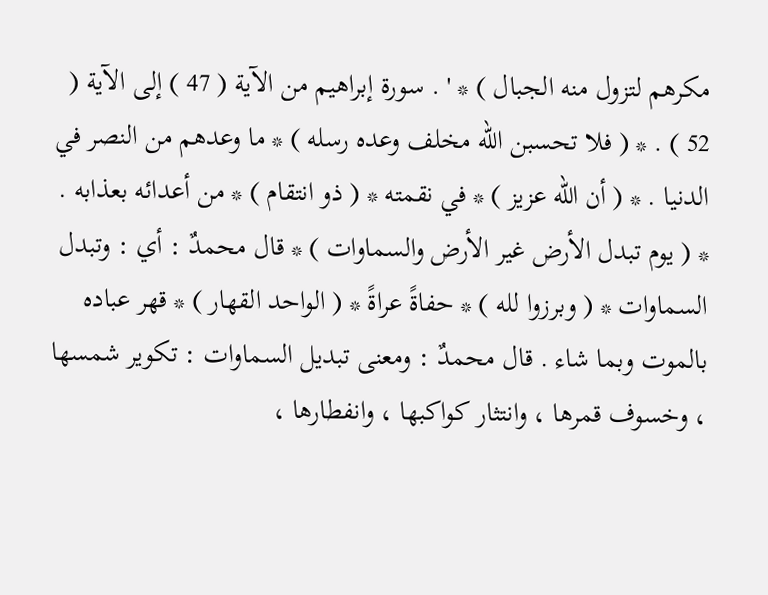مكرهم لتزول منه الجبال ) * ' . سورة إبراهيم من الآية ( 47 ) إلى الآية ( 52 ) . * ( فلا تحسبن الله مخلف وعده رسله ) * ما وعدهم من النصر في الدنيا . * ( أن الله عزيز ) * في نقمته * ( ذو انتقام ) * من أعدائه بعذابه . * ( يوم تبدل الأرض غير الأرض والسماوات ) * قال محمدٌ : أي : وتبدل السماوات * ( وبرزوا لله ) * حفاةً عراةً * ( الواحد القهار ) * قهر عباده بالموت وبما شاء . قال محمدٌ : ومعنى تبديل السماوات : تكوير شمسها ، وخسوف قمرها ، وانتثار كواكبها ، وانفطارها ،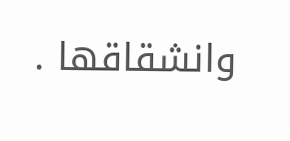وانشقاقها .